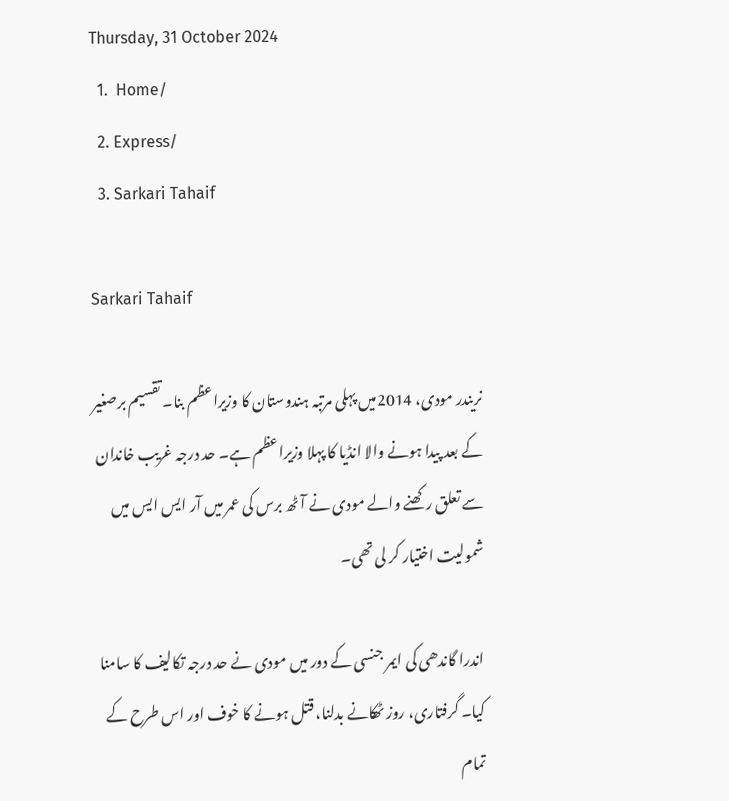Thursday, 31 October 2024
  1.  Home/
  2. Express/
  3. Sarkari Tahaif

Sarkari Tahaif

نریندر مودی، 2014میں پہلی مرتبہ ہندوستان کا وزیراعظم بنا۔ تقسیم برصغیر کے بعد پیدا ہونے والا انڈیا کا پہلا وزیراعظم ہے۔ حد درجہ غریب خاندان سے تعلق رکھنے والے مودی نے آٹھ برس کی عمر میں آر ایس ایس میں شمولیت اختیار کر لی تھی۔

اندرا گاندھی کی ایمر جنسی کے دور میں مودی نے حد درجہ تکالیف کا سامنا کیا۔ گرفتاری، روز ٹھکانے بدلنا، قتل ہونے کا خوف اور اس طرح کے تمام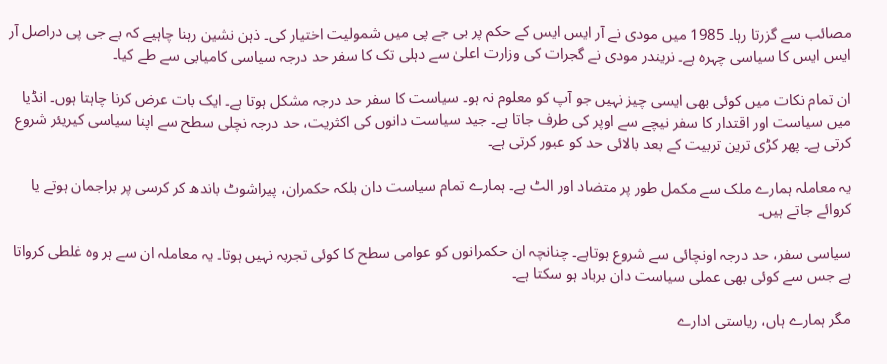مصائب سے گزرتا رہا۔ 1985 میں مودی نے آر ایس ایس کے حکم پر بی جے پی میں شمولیت اختیار کی۔ ذہن نشین رہنا چاہیے کہ بے جی پی دراصل آر ایس ایس کا سیاسی چہرہ ہے۔ نریندر مودی نے گجرات کی وزارت اعلیٰ سے دہلی تک کا سفر حد درجہ سیاسی کامیابی سے طے کیا۔

ان تمام نکات میں کوئی بھی ایسی چیز نہیں جو آپ کو معلوم نہ ہو۔ سیاست کا سفر حد درجہ مشکل ہوتا ہے۔ ایک بات عرض کرنا چاہتا ہوں۔ انڈیا میں سیاست اور اقتدار کا سفر نیچے سے اوپر کی طرف جاتا ہے۔ جید سیاست دانوں کی اکثریت، حد درجہ نچلی سطح سے اپنا سیاسی کیریئر شروع کرتی ہے۔ پھر کڑی ترین تربیت کے بعد بالائی حد کو عبور کرتی ہے۔

یہ معاملہ ہمارے ملک سے مکمل طور پر متضاد اور الٹ ہے۔ ہمارے تمام سیاست دان بلکہ حکمران، پیراشوٹ باندھ کر کرسی پر براجمان ہوتے یا کروائے جاتے ہیں۔

سیاسی سفر، حد درجہ اونچائی سے شروع ہوتاہے۔ چنانچہ ان حکمرانوں کو عوامی سطح کا کوئی تجربہ نہیں ہوتا۔ یہ معاملہ ان سے ہر وہ غلطی کرواتا ہے جس سے کوئی بھی عملی سیاست دان برباد ہو سکتا ہے۔

مگر ہمارے ہاں، ریاستی ادارے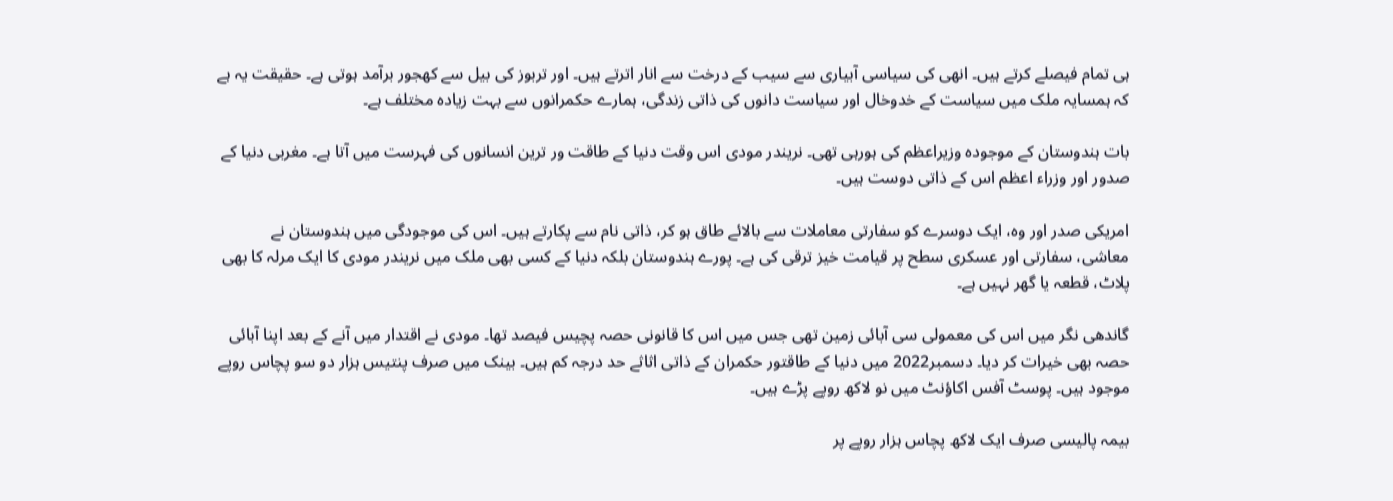ہی تمام فیصلے کرتے ہیں۔ انھی کی سیاسی آبیاری سے سیب کے درخت سے انار اترتے ہیں۔ اور تربوز کی بیل سے کھجور برآمد ہوتی ہے۔ حقیقت یہ ہے کہ ہمسایہ ملک میں سیاست کے خدوخال اور سیاست دانوں کی ذاتی زندگی، ہمارے حکمرانوں سے بہت زیادہ مختلف ہے۔

بات ہندوستان کے موجودہ وزیراعظم کی ہورہی تھی۔ نریندر مودی اس وقت دنیا کے طاقت ور ترین انسانوں کی فہرست میں آتا ہے۔ مغربی دنیا کے صدور اور وزراء اعظم اس کے ذاتی دوست ہیں۔

امریکی صدر اور وہ، ایک دوسرے کو سفارتی معاملات سے بالائے طاق ہو کر، ذاتی نام سے پکارتے ہیں۔ اس کی موجودگی میں ہندوستان نے معاشی، سفارتی اور عسکری سطح پر قیامت خیز ترقی کی ہے۔ پورے ہندوستان بلکہ دنیا کے کسی بھی ملک میں نریندر مودی کا ایک مرلہ کا بھی پلاٹ، قطعہ یا گھر نہیں ہے۔

گاندھی نگر میں اس کی معمولی سی آبائی زمین تھی جس میں اس کا قانونی حصہ پچیس فیصد تھا۔ مودی نے اقتدار میں آنے کے بعد اپنا آبائی حصہ بھی خیرات کر دیا۔ دسمبر2022 میں دنیا کے طاقتور حکمران کے ذاتی اثاثے حد درجہ کم ہیں۔ بینک میں صرف پنتیس ہزار دو سو پچاس روپے موجود ہیں۔ پوسٹ آفس اکاؤنٹ میں نو لاکھ روپے پڑے ہیں۔

بیمہ پالیسی صرف ایک لاکھ پچاس ہزار روپے پر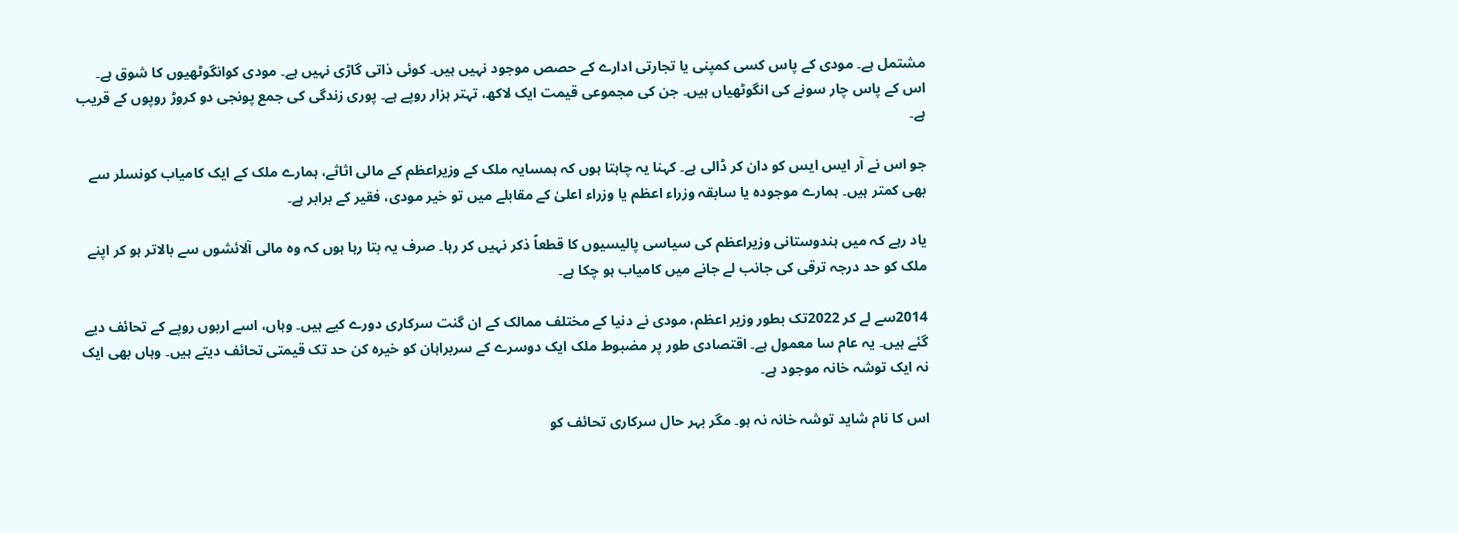مشتمل ہے۔ مودی کے پاس کسی کمپنی یا تجارتی ادارے کے حصص موجود نہیں ہیں۔ کوئی ذاتی گاڑی نہیں ہے۔ مودی کوانگوٹھیوں کا شوق ہے۔ اس کے پاس چار سونے کی انگوٹھیاں ہیں۔ جن کی مجموعی قیمت ایک لاکھ، تہتر ہزار روپے ہے۔ پوری زندگی کی جمع پونجی دو کروڑ روپوں کے قریب ہے۔

جو اس نے آر ایس ایس کو دان کر ڈالی ہے۔ کہنا یہ چاہتا ہوں کہ ہمسایہ ملک کے وزیراعظم کے مالی اثاثے، ہمارے ملک کے ایک کامیاب کونسلر سے بھی کمتر ہیں۔ ہمارے موجودہ یا سابقہ وزراء اعظم یا وزراء اعلیٰ کے مقابلے میں تو خیر مودی، فقیر کے برابر ہے۔

یاد رہے کہ میں ہندوستانی وزیراعظم کی سیاسی پالیسیوں کا قطعاً ذکر نہیں کر رہا۔ صرف یہ بتا رہا ہوں کہ وہ مالی آلائشوں سے بالاتر ہو کر اپنے ملک کو حد درجہ ترقی کی جانب لے جانے میں کامیاب ہو چکا ہے۔

2014سے لے کر 2022تک بطور وزیر اعظم، مودی نے دنیا کے مختلف ممالک کے ان گنت سرکاری دورے کیے ہیں۔ وہاں، اسے اربوں روپے کے تحائف دیے گئے ہیں۔ یہ عام سا معمول ہے۔ اقتصادی طور پر مضبوط ملک ایک دوسرے کے سربراہان کو خیرہ کن حد تک قیمتی تحائف دیتے ہیں۔ وہاں بھی ایک نہ ایک توشہ خانہ موجود ہے۔

اس کا نام شاید توشہ خانہ نہ ہو۔ مگر بہر حال سرکاری تحائف کو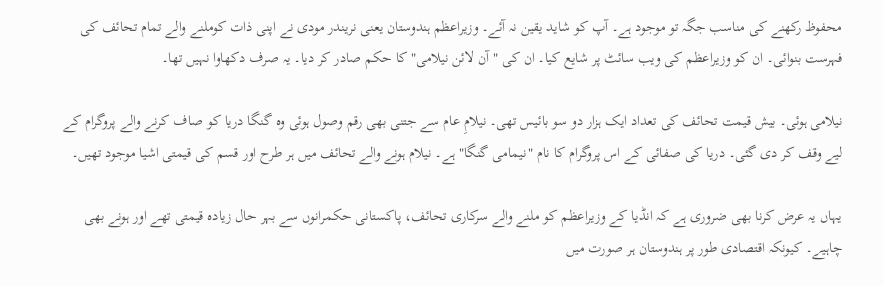محفوظ رکھنے کی مناسب جگہ تو موجود ہے۔ آپ کو شاید یقین نہ آئے۔ وزیراعظم ہندوستان یعنی نریندر مودی نے اپنی ذات کوملنے والے تمام تحائف کی فہرست بنوائی۔ ان کو وزیراعظم کی ویب سائٹ پر شایع کیا۔ ان کی "آن لائن نیلامی" کا حکم صادر کر دیا۔ یہ صرف دکھاوا نہیں تھا۔

نیلامی ہوئی۔ بیش قیمت تحائف کی تعداد ایک ہزار دو سو بائیس تھی۔ نیلامِ عام سے جتنی بھی رقم وصول ہوئی وہ گنگا دریا کو صاف کرنے والے پروگرام کے لیے وقف کر دی گئی۔ دریا کی صفائی کے اس پروگرام کا نام "نیمامی گنگا" ہے۔ نیلام ہونے والے تحائف میں ہر طرح اور قسم کی قیمتی اشیا موجود تھیں۔

یہاں یہ عرض کرنا بھی ضروری ہے کہ انڈیا کے وزیراعظم کو ملنے والے سرکاری تحائف، پاکستانی حکمرانوں سے بہر حال زیادہ قیمتی تھے اور ہونے بھی چاہیے۔ کیونکہ اقتصادی طور پر ہندوستان ہر صورت میں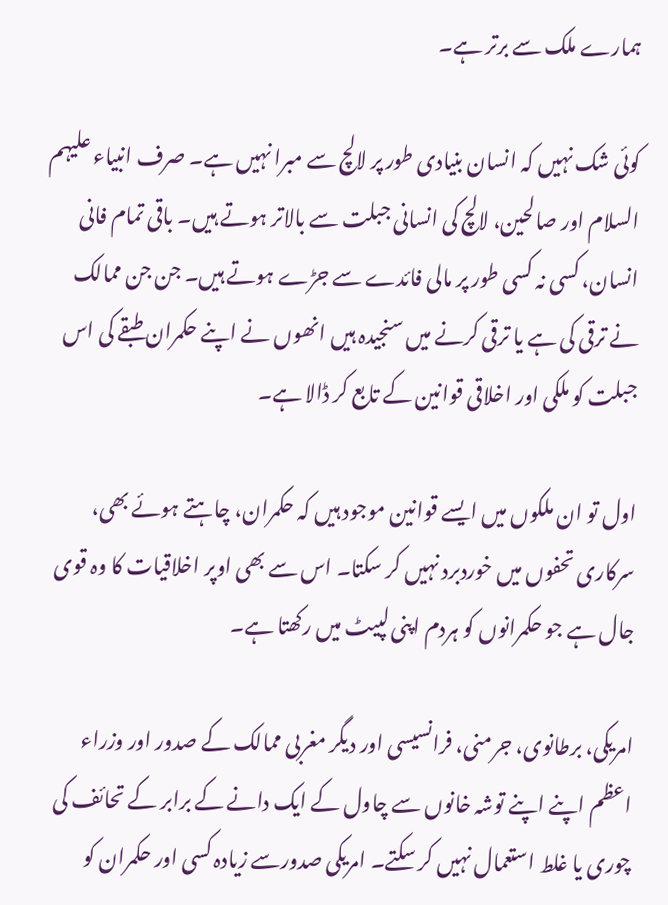ہمارے ملک سے برتر ہے۔

کوئی شک نہیں کہ انسان بنیادی طور پر لالچ سے مبرا نہیں ہے۔ صرف انبیاء علیہم السلام اور صالحین، لالچ کی انسانی جبلت سے بالاتر ہوتے ہیں۔ باقی تمام فانی انسان، کسی نہ کسی طور پر مالی فائدے سے جڑے ہوتے ہیں۔ جن جن ممالک نے ترقی کی ہے یا ترقی کرنے میں سنجیدہ ہیں انھوں نے اپنے حکمران طبقے کی اس جبلت کو ملکی اور اخلاقی قوانین کے تابع کر ڈالا ہے۔

اول تو ان ملکوں میں ایسے قوانین موجود ہیں کہ حکمران، چاہتے ہوئے بھی، سرکاری تحفوں میں خوردبرد نہیں کر سکتا۔ اس سے بھی اوپر اخلاقیات کا وہ قوی جال ہے جو حکمرانوں کو ہردم اپنی لپیٹ میں رکھتا ہے۔

امریکی، برطانوی، جرمنی، فرانسیسی اور دیگر مغربی ممالک کے صدور اور وزراء اعظم اپنے اپنے توشہ خانوں سے چاول کے ایک دانے کے برابر کے تحائف کی چوری یا غلط استعمال نہیں کر سکتے۔ امریکی صدورسے زیادہ کسی اور حکمران کو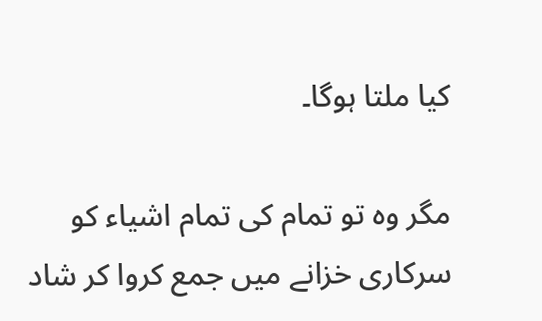کیا ملتا ہوگا۔

مگر وہ تو تمام کی تمام اشیاء کو سرکاری خزانے میں جمع کروا کر شاد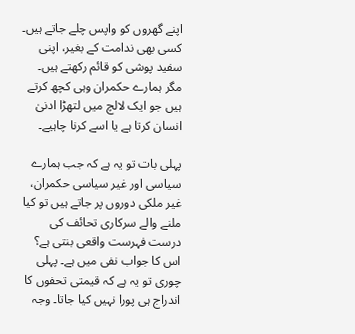اپنے گھروں کو واپس چلے جاتے ہیں۔ کسی بھی ندامت کے بغیر، اپنی سفید پوشی کو قائم رکھتے ہیں۔ مگر ہمارے حکمران وہی کچھ کرتے ہیں جو ایک لالچ میں لتھڑا ادنیٰ انسان کرتا ہے یا اسے کرنا چاہیے۔

پہلی بات تو یہ ہے کہ جب ہمارے سیاسی اور غیر سیاسی حکمران، غیر ملکی دوروں پر جاتے ہیں تو کیا ملنے والے سرکاری تحائف کی درست فہرست واقعی بنتی ہے؟ اس کا جواب نفی میں ہے۔ پہلی چوری تو یہ ہے کہ قیمتی تحفوں کا اندراج ہی پورا نہیں کیا جاتا۔ وجہ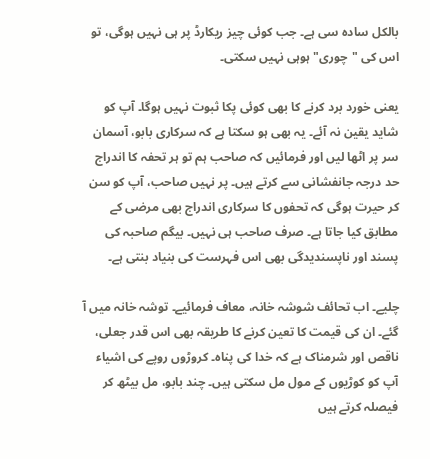بالکل سادہ سی ہے۔ جب کوئی چیز ریکارڈ پر ہی نہیں ہوگی، تو اس کی "چوری" ہوہی نہیں سکتی۔

یعنی خورد برد کرنے کا بھی کوئی پکا ثبوت نہیں ہوگا۔ آپ کو شاید یقین نہ آئے۔ یہ بھی ہو سکتا ہے کہ سرکاری بابو، آسمان سر پر اٹھا لیں اور فرمائیں کہ صاحب ہم تو ہر تحفہ کا اندراج حد درجہ جانفشانی سے کرتے ہیں۔ پر نہیں صاحب، آپ کو سن کر حیرت ہوگی کہ تحفوں کا سرکاری اندراج بھی مرضی کے مطابق کیا جاتا ہے۔ صرف صاحب ہی نہیں۔ بیگم صاحبہ کی پسند اور ناپسندیدگی بھی اس فہرست کی بنیاد بنتی ہے۔

چلیے۔ اب تحائف شوشہ خانہ، معاف فرمائیے۔ توشہ خانہ میں آ گئے۔ ان کی قیمت کا تعین کرنے کا طریقہ بھی اس قدر جعلی، ناقص اور شرمناک ہے کہ خدا کی پناہ۔ کروڑوں روپے کی اشیاء آپ کو کوڑیوں کے مول مل سکتی ہیں۔ چند بابو، مل بیٹھ کر فیصلہ کرتے ہیں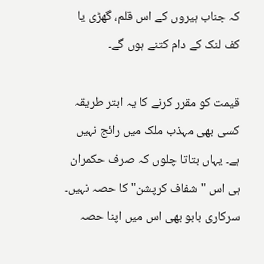کہ جناب ہیروں کے اس قلم، گھڑی یا کف لنک کے دام کتنے ہوں گے۔

قیمت کو مقرر کرنے کا یہ ابتر طریقہ کسی بھی مہذب ملک میں رائج نہیں ہے۔ یہاں بتاتا چلوں کہ صرف حکمران ہی اس "شفاف کرپشن" کا حصہ نہیں۔ سرکاری بابو بھی اس میں اپنا حصہ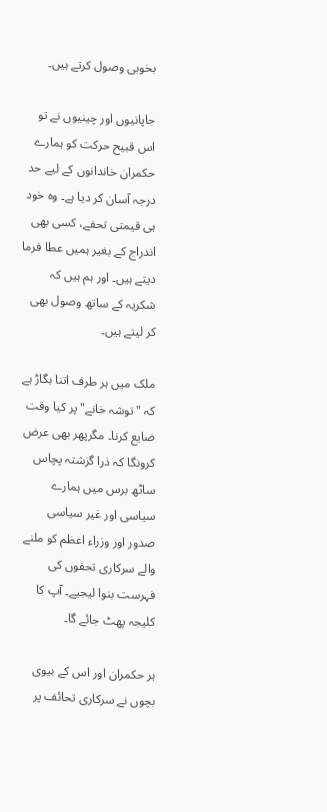بخوبی وصول کرتے ہیں۔

جاپانیوں اور چینیوں نے تو اس قبیح حرکت کو ہمارے حکمران خاندانوں کے لیے حد درجہ آسان کر دیا ہے۔ وہ خود ہی قیمتی تحفے، کسی بھی اندراج کے بغیر ہمیں عطا فرما دیتے ہیں۔ اور ہم ہیں کہ شکریہ کے ساتھ وصول بھی کر لیتے ہیں۔

ملک میں ہر طرف اتنا بگاڑ ہے کہ "توشہ خانے" پر کیا وقت ضایع کرنا۔ مگرپھر بھی عرض کرونگا کہ ذرا گزشتہ پچاس ساٹھ برس میں ہمارے سیاسی اور غیر سیاسی صدور اور وزراء اعظم کو ملنے والے سرکاری تحفوں کی فہرست بنوا لیجیے۔ آپ کا کلیجہ پھٹ جائے گا۔

ہر حکمران اور اس کے بیوی بچوں نے سرکاری تحائف پر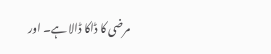مرضی کا ڈاکا ڈالا ہے۔ اور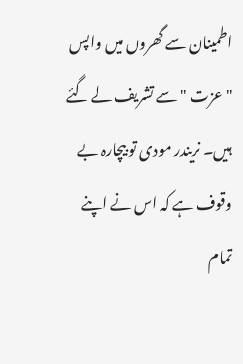اطمینان سے گھروں میں واپس "عزت " سے تشریف لے گئے ہیں۔ نریندر مودی تو بیچارہ بے وقوف ہے کہ اس نے اپنے تمام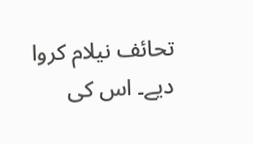تحائف نیلام کروا دیے۔ اس کی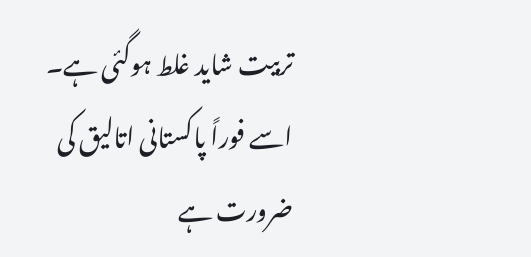تربیت شاید غلط ہوگئی ہے۔ اسے فوراً پاکستانی اتالیق کی ضرورت ہے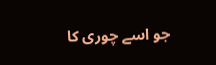جو اسے چوری کا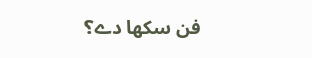فن سکھا دے؟